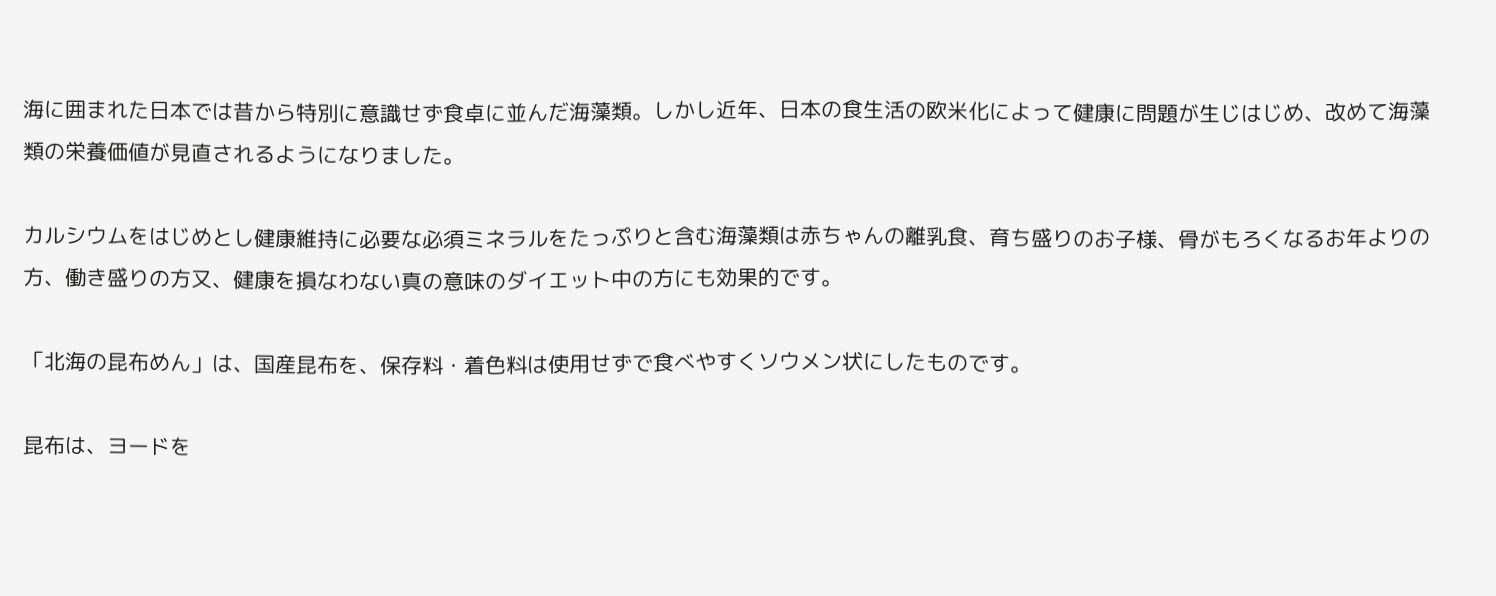海に囲まれた日本では昔から特別に意識せず食卓に並んだ海藻類。しかし近年、日本の食生活の欧米化によって健康に問題が生じはじめ、改めて海藻類の栄養価値が見直されるようになりました。

カルシウムをはじめとし健康維持に必要な必須ミネラルをたっぷりと含む海藻類は赤ちゃんの離乳食、育ち盛りのお子様、骨がもろくなるお年よりの方、働き盛りの方又、健康を損なわない真の意味のダイエット中の方にも効果的です。

「北海の昆布めん」は、国産昆布を、保存料・着色料は使用せずで食べやすくソウメン状にしたものです。

昆布は、ヨードを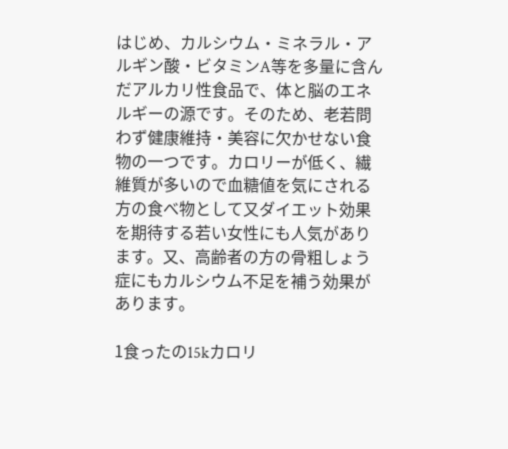はじめ、カルシウム・ミネラル・アルギン酸・ビタミンA等を多量に含んだアルカリ性食品で、体と脳のエネルギーの源です。そのため、老若問わず健康維持・美容に欠かせない食物の一つです。カロリーが低く、繊維質が多いので血糖値を気にされる方の食べ物として又ダイエット効果を期待する若い女性にも人気があります。又、高齢者の方の骨粗しょう症にもカルシウム不足を補う効果があります。

1食ったの15kカロリ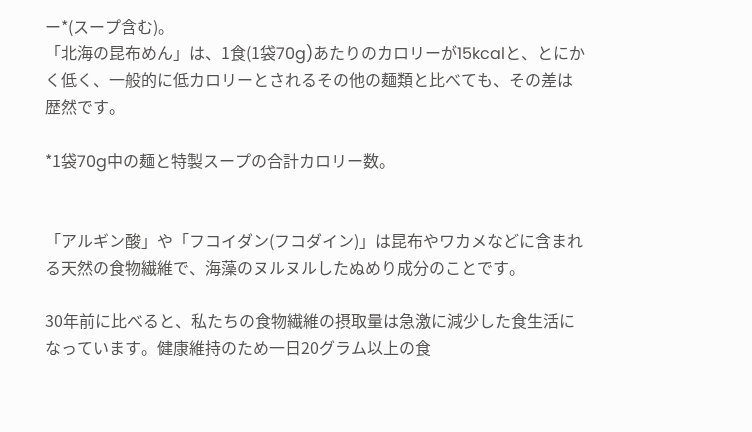ー*(スープ含む)。
「北海の昆布めん」は、1食(1袋70g)あたりのカロリーが15kcalと、とにかく低く、一般的に低カロリーとされるその他の麺類と比べても、その差は歴然です。

*1袋70g中の麺と特製スープの合計カロリー数。


「アルギン酸」や「フコイダン(フコダイン)」は昆布やワカメなどに含まれる天然の食物繊維で、海藻のヌルヌルしたぬめり成分のことです。

30年前に比べると、私たちの食物繊維の摂取量は急激に減少した食生活になっています。健康維持のため一日20グラム以上の食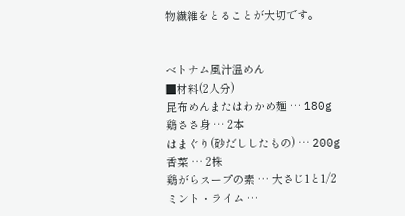物繊維をとることが大切です。


ベトナム風汁温めん
■材料(2人分)
昆布めんまたはわかめ麺 … 180g
鶏ささ身 … 2本
はまぐり(砂だししたもの) … 200g
香菜 … 2株
鶏がらスープの素 … 大さじ1と1/2
ミント・ライム …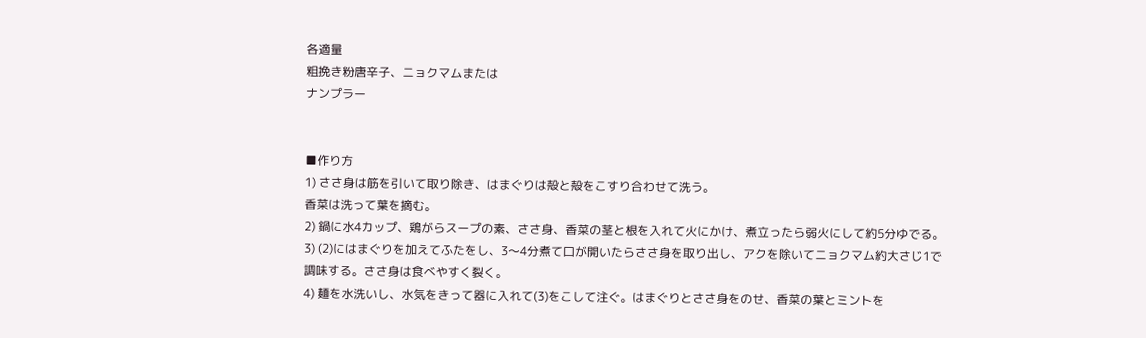各適量
粗挽き粉唐辛子、ニョクマムまたは
ナンプラー


■作り方
1) ささ身は筋を引いて取り除き、はまぐりは殻と殻をこすり合わせて洗う。
香菜は洗って葉を摘む。
2) 鍋に水4カップ、鶏がらスープの素、ささ身、香菜の茎と根を入れて火にかけ、煮立ったら弱火にして約5分ゆでる。
3) (2)にはまぐりを加えてふたをし、3〜4分煮て口が開いたらささ身を取り出し、アクを除いてニョクマム約大さじ1で調味する。ささ身は食べやすく裂く。
4) 麺を水洗いし、水気をきって器に入れて(3)をこして注ぐ。はまぐりとささ身をのせ、香菜の葉とミントを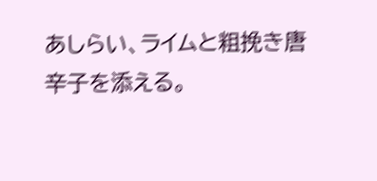あしらい、ライムと粗挽き唐辛子を添える。